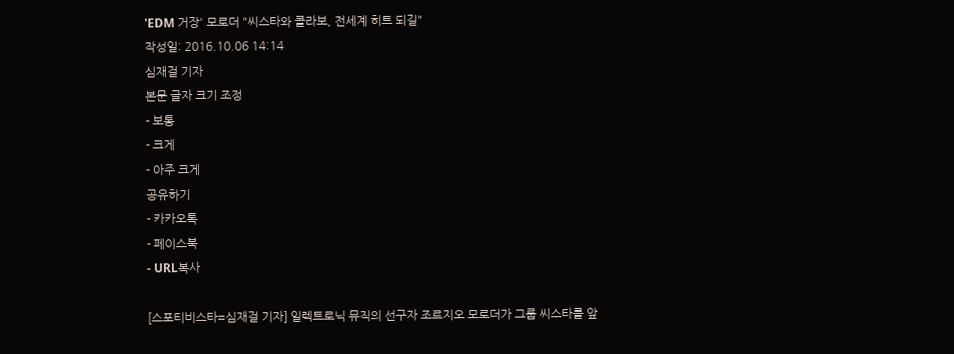'EDM 거장' 모로더 "씨스타와 콜라보, 전세계 히트 되길"
작성일: 2016.10.06 14:14
심재걸 기자
본문 글자 크기 조정
- 보통
- 크게
- 아주 크게
공유하기
- 카카오톡
- 페이스북
- URL복사

[스포티비스타=심재걸 기자] 일렉트로닉 뮤직의 선구자 조르지오 모로더가 그룹 씨스타를 앞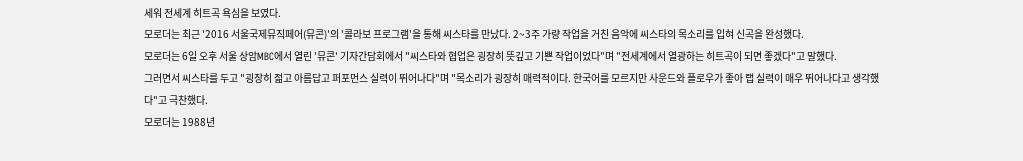세워 전세계 히트곡 욕심을 보였다.
모로더는 최근 '2016 서울국제뮤직페어(뮤콘)'의 '콜라보 프로그램'을 통해 씨스타를 만났다. 2~3주 가량 작업을 거친 음악에 씨스타의 목소리를 입혀 신곡을 완성했다.
모로더는 6일 오후 서울 상암MBC에서 열린 '뮤콘' 기자간담회에서 "씨스타와 협업은 굉장히 뜻깊고 기쁜 작업이었다"며 "전세계에서 열광하는 히트곡이 되면 좋겠다"고 말했다.
그러면서 씨스타를 두고 "굉장히 젊고 아름답고 퍼포먼스 실력이 뛰어나다"며 "목소리가 굉장히 매력적이다. 한국어를 모르지만 사운드와 플로우가 좋아 랩 실력이 매우 뛰어나다고 생각했다"고 극찬했다.
모로더는 1988년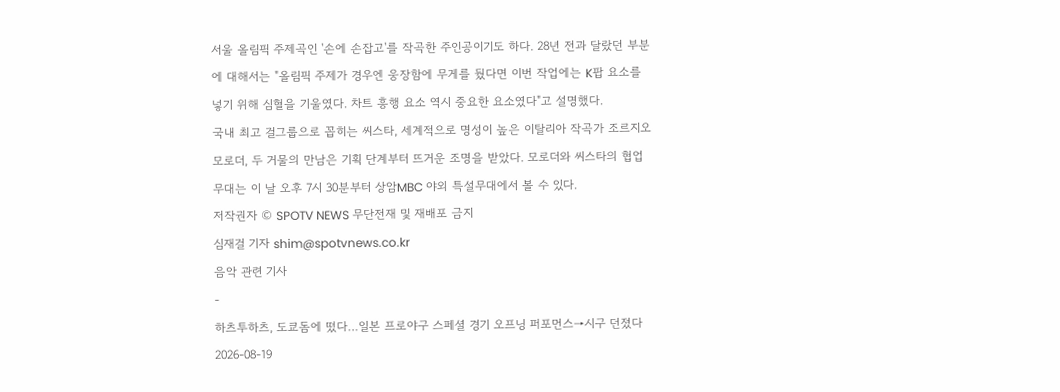서울 올림픽 주제곡인 '손에 손잡고'를 작곡한 주인공이기도 하다. 28년 전과 달랐던 부분에 대해서는 "올림픽 주제가 경우엔 웅장함에 무게를 뒀다면 이번 작업에는 K팝 요소를 넣기 위해 심혈을 기울였다. 차트 흥행 요소 역시 중요한 요소였다"고 설명했다.
국내 최고 걸그룹으로 꼽히는 씨스타, 세계적으로 명성이 높은 이탈리아 작곡가 조르지오 모로더, 두 거물의 만남은 기획 단계부터 뜨거운 조명을 받았다. 모로더와 씨스타의 협업 무대는 이 날 오후 7시 30분부터 상암MBC 야외 특설무대에서 볼 수 있다.
저작권자 © SPOTV NEWS 무단전재 및 재배포 금지
심재걸 기자 shim@spotvnews.co.kr
음악 관련 기사
-
하츠투하츠, 도쿄돔에 떴다…일본 프로야구 스페셜 경기 오프닝 퍼포먼스→시구 던졌다
2026-08-19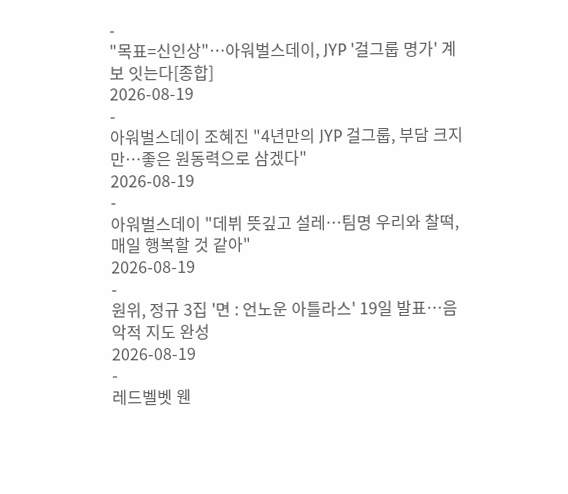-
"목표=신인상"…아워벌스데이, JYP '걸그룹 명가' 계보 잇는다[종합]
2026-08-19
-
아워벌스데이 조혜진 "4년만의 JYP 걸그룹, 부담 크지만…좋은 원동력으로 삼겠다"
2026-08-19
-
아워벌스데이 "데뷔 뜻깊고 설레…팀명 우리와 찰떡, 매일 행복할 것 같아"
2026-08-19
-
원위, 정규 3집 '면 : 언노운 아틀라스' 19일 발표…음악적 지도 완성
2026-08-19
-
레드벨벳 웬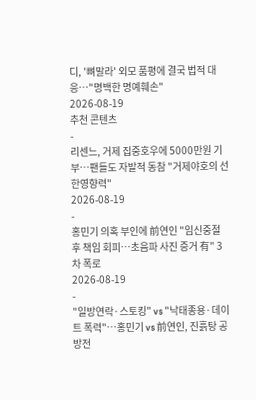디, '뼈말라' 외모 품평에 결국 법적 대응…"명백한 명예훼손"
2026-08-19
추천 콘텐츠
-
리센느, 거제 집중호우에 5000만원 기부…팬들도 자발적 동참 "거제야호의 선한영향력"
2026-08-19
-
홍민기 의혹 부인에 前연인 "임신중절 후 책임 회피…초음파 사진 증거 有" 3차 폭로
2026-08-19
-
"일방연락·스토킹" vs "낙태종용·데이트 폭력"…홍민기 vs 前연인, 진흙탕 공방전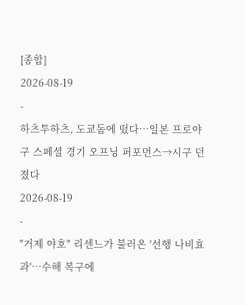[종합]
2026-08-19
-
하츠투하츠, 도쿄돔에 떴다…일본 프로야구 스페셜 경기 오프닝 퍼포먼스→시구 던졌다
2026-08-19
-
"거제 야호" 리센느가 불러온 '선행 나비효과'…수해 복구에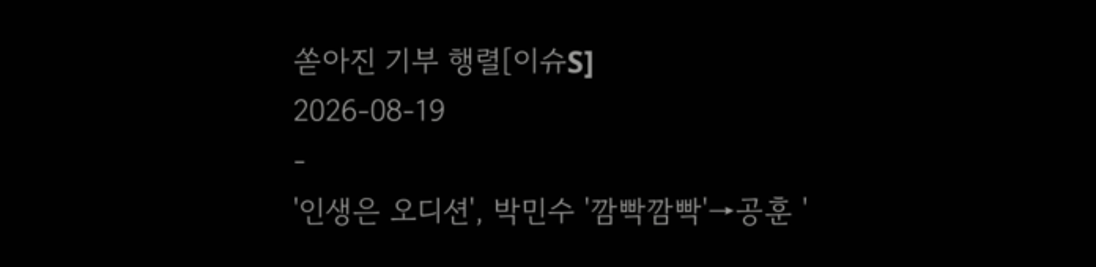쏟아진 기부 행렬[이슈S]
2026-08-19
-
'인생은 오디션', 박민수 '깜빡깜빡'→공훈 '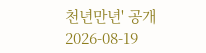천년만년' 공개
2026-08-19